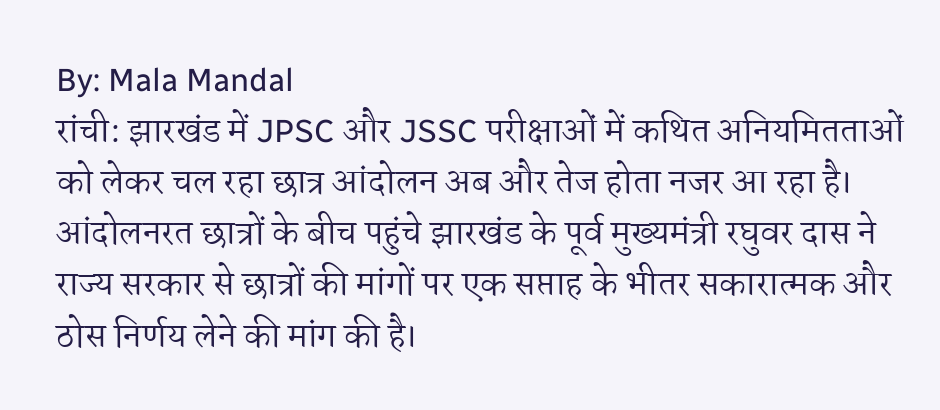By: Mala Mandal
रांची: झारखंड में JPSC और JSSC परीक्षाओं में कथित अनियमितताओं को लेकर चल रहा छात्र आंदोलन अब और तेज होता नजर आ रहा है। आंदोलनरत छात्रों के बीच पहुंचे झारखंड के पूर्व मुख्यमंत्री रघुवर दास ने राज्य सरकार से छात्रों की मांगों पर एक सप्ताह के भीतर सकारात्मक और ठोस निर्णय लेने की मांग की है।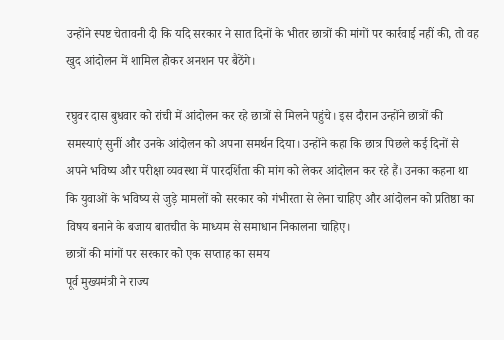उन्होंने स्पष्ट चेतावनी दी कि यदि सरकार ने सात दिनों के भीतर छात्रों की मांगों पर कार्रवाई नहीं की, तो वह खुद आंदोलन में शामिल होकर अनशन पर बैठेंगे।

रघुवर दास बुधवार को रांची में आंदोलन कर रहे छात्रों से मिलने पहुंचे। इस दौरान उन्होंने छात्रों की समस्याएं सुनीं और उनके आंदोलन को अपना समर्थन दिया। उन्होंने कहा कि छात्र पिछले कई दिनों से अपने भविष्य और परीक्षा व्यवस्था में पारदर्शिता की मांग को लेकर आंदोलन कर रहे हैं। उनका कहना था कि युवाओं के भविष्य से जुड़े मामलों को सरकार को गंभीरता से लेना चाहिए और आंदोलन को प्रतिष्ठा का विषय बनाने के बजाय बातचीत के माध्यम से समाधान निकालना चाहिए।
छात्रों की मांगों पर सरकार को एक सप्ताह का समय
पूर्व मुख्यमंत्री ने राज्य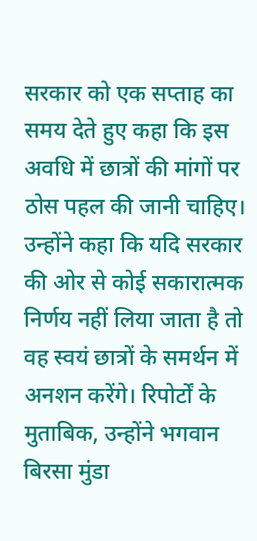सरकार को एक सप्ताह का समय देते हुए कहा कि इस अवधि में छात्रों की मांगों पर ठोस पहल की जानी चाहिए। उन्होंने कहा कि यदि सरकार की ओर से कोई सकारात्मक निर्णय नहीं लिया जाता है तो वह स्वयं छात्रों के समर्थन में अनशन करेंगे। रिपोर्टों के मुताबिक, उन्होंने भगवान बिरसा मुंडा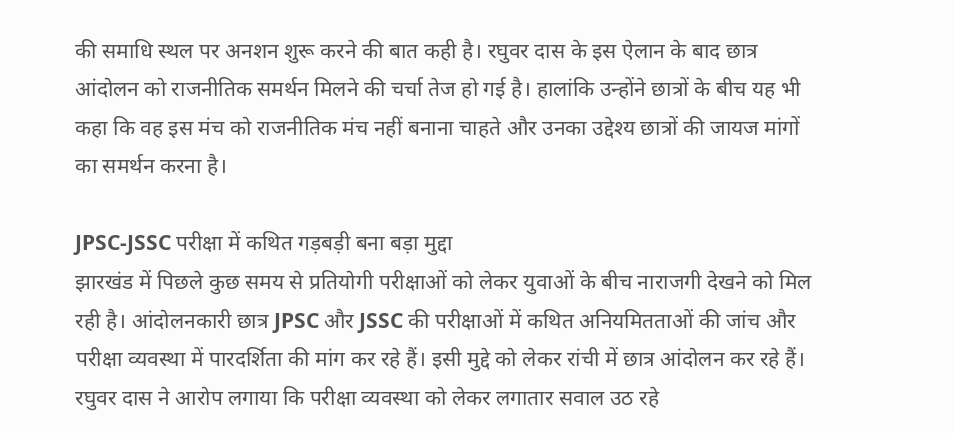की समाधि स्थल पर अनशन शुरू करने की बात कही है। रघुवर दास के इस ऐलान के बाद छात्र आंदोलन को राजनीतिक समर्थन मिलने की चर्चा तेज हो गई है। हालांकि उन्होंने छात्रों के बीच यह भी कहा कि वह इस मंच को राजनीतिक मंच नहीं बनाना चाहते और उनका उद्देश्य छात्रों की जायज मांगों का समर्थन करना है।

JPSC-JSSC परीक्षा में कथित गड़बड़ी बना बड़ा मुद्दा
झारखंड में पिछले कुछ समय से प्रतियोगी परीक्षाओं को लेकर युवाओं के बीच नाराजगी देखने को मिल रही है। आंदोलनकारी छात्र JPSC और JSSC की परीक्षाओं में कथित अनियमितताओं की जांच और परीक्षा व्यवस्था में पारदर्शिता की मांग कर रहे हैं। इसी मुद्दे को लेकर रांची में छात्र आंदोलन कर रहे हैं। रघुवर दास ने आरोप लगाया कि परीक्षा व्यवस्था को लेकर लगातार सवाल उठ रहे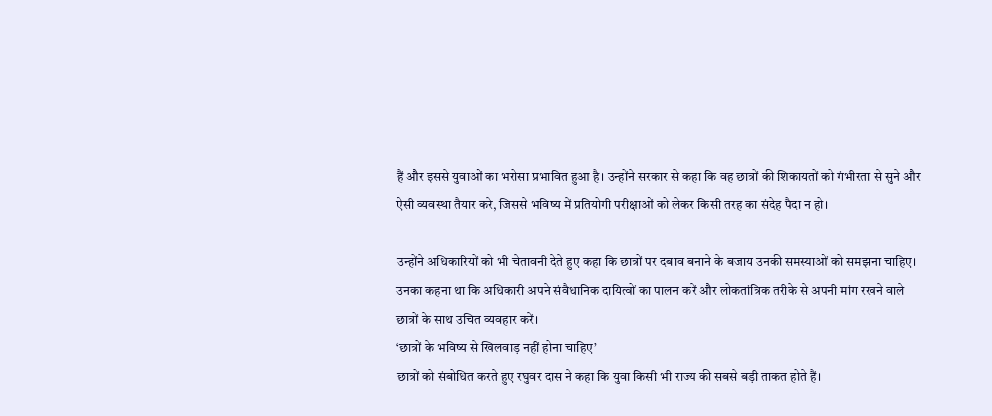हैं और इससे युवाओं का भरोसा प्रभावित हुआ है। उन्होंने सरकार से कहा कि वह छात्रों की शिकायतों को गंभीरता से सुने और ऐसी व्यवस्था तैयार करे, जिससे भविष्य में प्रतियोगी परीक्षाओं को लेकर किसी तरह का संदेह पैदा न हो।

उन्होंने अधिकारियों को भी चेतावनी देते हुए कहा कि छात्रों पर दबाव बनाने के बजाय उनकी समस्याओं को समझना चाहिए। उनका कहना था कि अधिकारी अपने संवैधानिक दायित्वों का पालन करें और लोकतांत्रिक तरीके से अपनी मांग रखने वाले छात्रों के साथ उचित व्यवहार करें।
‘छात्रों के भविष्य से खिलवाड़ नहीं होना चाहिए’
छात्रों को संबोधित करते हुए रघुवर दास ने कहा कि युवा किसी भी राज्य की सबसे बड़ी ताकत होते हैं।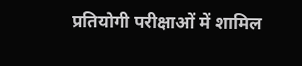प्रतियोगी परीक्षाओं में शामिल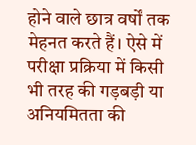होने वाले छात्र वर्षों तक मेहनत करते हैं। ऐसे में परीक्षा प्रक्रिया में किसी भी तरह की गड़बड़ी या अनियमितता की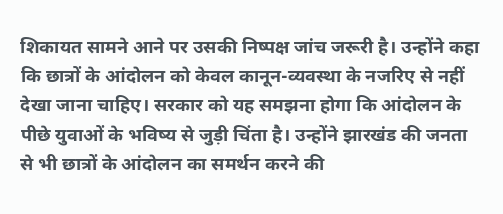शिकायत सामने आने पर उसकी निष्पक्ष जांच जरूरी है। उन्होंने कहा कि छात्रों के आंदोलन को केवल कानून-व्यवस्था के नजरिए से नहीं देखा जाना चाहिए। सरकार को यह समझना होगा कि आंदोलन के पीछे युवाओं के भविष्य से जुड़ी चिंता है। उन्होंने झारखंड की जनता से भी छात्रों के आंदोलन का समर्थन करने की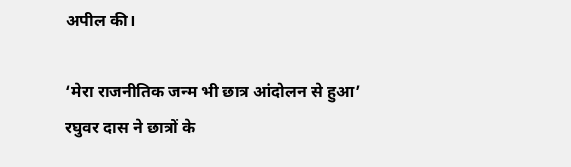अपील की।

‘मेरा राजनीतिक जन्म भी छात्र आंदोलन से हुआ’
रघुवर दास ने छात्रों के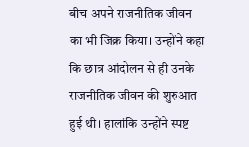बीच अपने राजनीतिक जीवन का भी जिक्र किया। उन्होंने कहा कि छात्र आंदोलन से ही उनके राजनीतिक जीवन की शुरुआत हुई थी। हालांकि उन्होंने स्पष्ट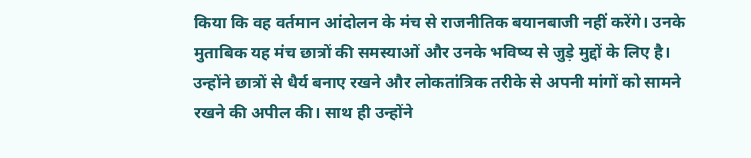किया कि वह वर्तमान आंदोलन के मंच से राजनीतिक बयानबाजी नहीं करेंगे। उनके मुताबिक यह मंच छात्रों की समस्याओं और उनके भविष्य से जुड़े मुद्दों के लिए है। उन्होंने छात्रों से धैर्य बनाए रखने और लोकतांत्रिक तरीके से अपनी मांगों को सामने रखने की अपील की। साथ ही उन्होंने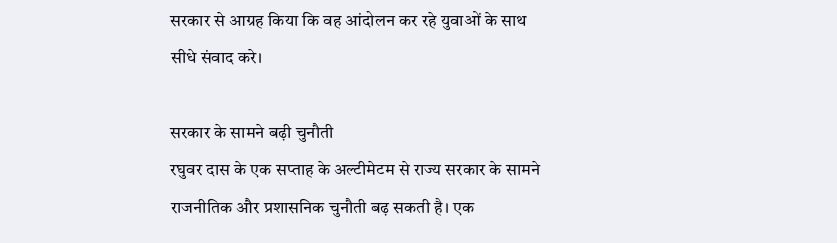सरकार से आग्रह किया कि वह आंदोलन कर रहे युवाओं के साथ सीधे संवाद करे।

सरकार के सामने बढ़ी चुनौती
रघुवर दास के एक सप्ताह के अल्टीमेटम से राज्य सरकार के सामने राजनीतिक और प्रशासनिक चुनौती बढ़ सकती है। एक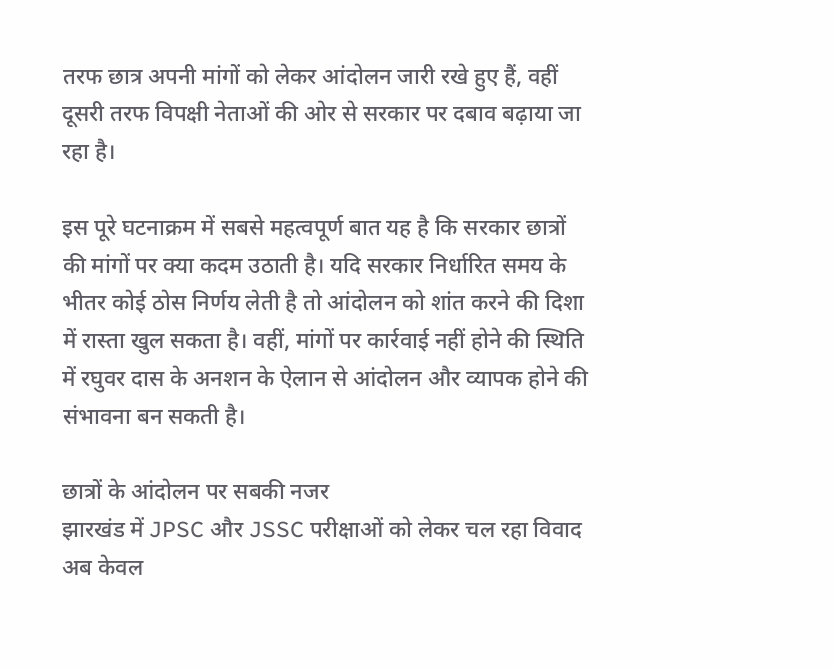तरफ छात्र अपनी मांगों को लेकर आंदोलन जारी रखे हुए हैं, वहीं दूसरी तरफ विपक्षी नेताओं की ओर से सरकार पर दबाव बढ़ाया जा रहा है।

इस पूरे घटनाक्रम में सबसे महत्वपूर्ण बात यह है कि सरकार छात्रों की मांगों पर क्या कदम उठाती है। यदि सरकार निर्धारित समय के भीतर कोई ठोस निर्णय लेती है तो आंदोलन को शांत करने की दिशा में रास्ता खुल सकता है। वहीं, मांगों पर कार्रवाई नहीं होने की स्थिति में रघुवर दास के अनशन के ऐलान से आंदोलन और व्यापक होने की संभावना बन सकती है।

छात्रों के आंदोलन पर सबकी नजर
झारखंड में JPSC और JSSC परीक्षाओं को लेकर चल रहा विवाद अब केवल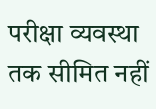परीक्षा व्यवस्था तक सीमित नहीं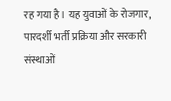रह गया है। यह युवाओं के रोजगार, पारदर्शी भर्ती प्रक्रिया और सरकारी संस्थाओं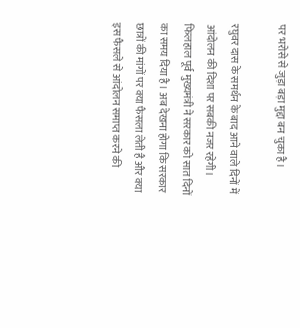पर भरोसे से जुड़ा बड़ा मुद्दा बन चुका है।

रघुवर दास के समर्थन के बाद आने वाले दिनों में आंदोलन की दिशा पर सबकी नजर रहेगी। फिलहाल पूर्व मुख्यमंत्री ने सरकार को सात दिनों का समय दिया है। अब देखना होगा कि सरकार छात्रों की मांगों पर क्या फैसला लेती है और क्या इस फैसले से आंदोलन समाप्त करने की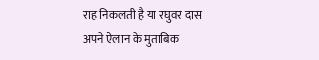राह निकलती है या रघुवर दास अपने ऐलान के मुताबिक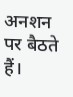अनशन पर बैठते हैं।